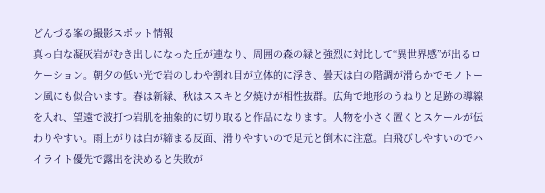どんづる峯の撮影スポット情報
真っ白な凝灰岩がむき出しになった丘が連なり、周囲の森の緑と強烈に対比して“異世界感”が出るロケーション。朝夕の低い光で岩のしわや割れ目が立体的に浮き、曇天は白の階調が滑らかでモノトーン風にも似合います。春は新緑、秋はススキと夕焼けが相性抜群。広角で地形のうねりと足跡の導線を入れ、望遠で波打つ岩肌を抽象的に切り取ると作品になります。人物を小さく置くとスケールが伝わりやすい。雨上がりは白が締まる反面、滑りやすいので足元と倒木に注意。白飛びしやすいのでハイライト優先で露出を決めると失敗が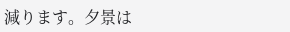減ります。夕景は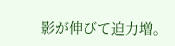影が伸びて迫力増。